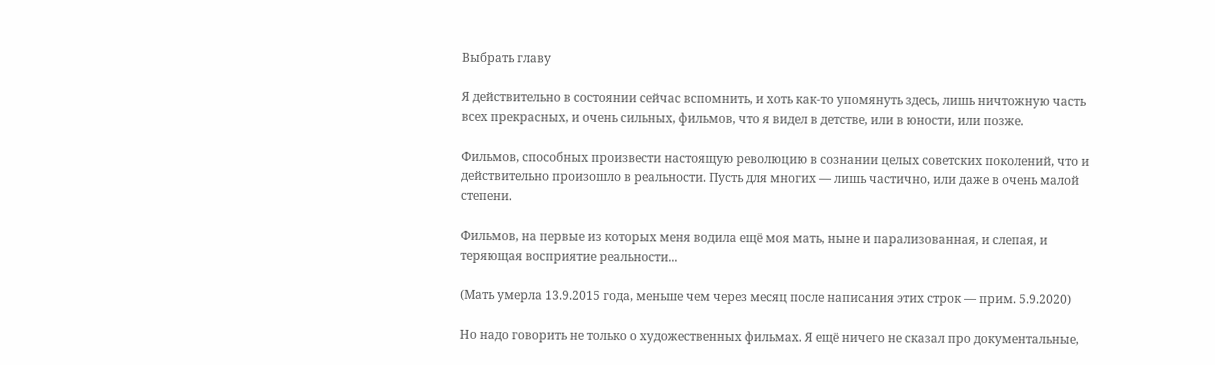Выбрать главу

Я действительно в состоянии сейчас вспомнить, и хоть как-то упомянуть здесь, лишь ничтожную часть всех прекрасных, и очень сильных, фильмов, что я видел в детстве, или в юности, или позже.

Фильмов, способных произвести настоящую революцию в сознании целых советских поколений, что и действительно произошло в реальности. Пусть для многих — лишь частично, или даже в очень малой степени.

Фильмов, на первые из которых меня водила ещё моя мать, ныне и парализованная, и слепая, и теряющая восприятие реальности...

(Мать умерла 13.9.2015 года, меньше чем через месяц после написания этих строк — прим. 5.9.2020)

Но надо говорить не только о художественных фильмах. Я ещё ничего не сказал про документальные,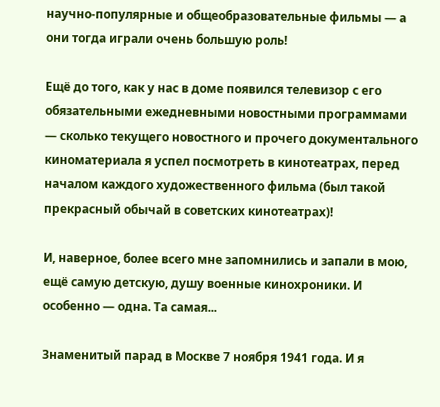научно-популярные и общеобразовательные фильмы — а они тогда играли очень большую роль!

Ещё до того, как у нас в доме появился телевизор с его обязательными ежедневными новостными программами — сколько текущего новостного и прочего документального киноматериала я успел посмотреть в кинотеатрах, перед началом каждого художественного фильма (был такой прекрасный обычай в советских кинотеатрах)!

И, наверное, более всего мне запомнились и запали в мою, ещё самую детскую, душу военные кинохроники. И особенно — одна. Та самая...

Знаменитый парад в Москве 7 ноября 1941 года. И я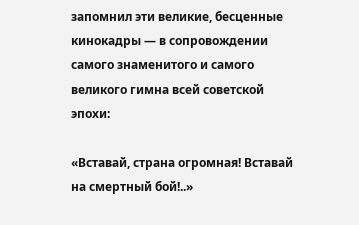запомнил эти великие, бесценные кинокадры — в сопровождении самого знаменитого и самого великого гимна всей советской эпохи:

«Вставай, страна огромная! Вставай на смертный бой!..»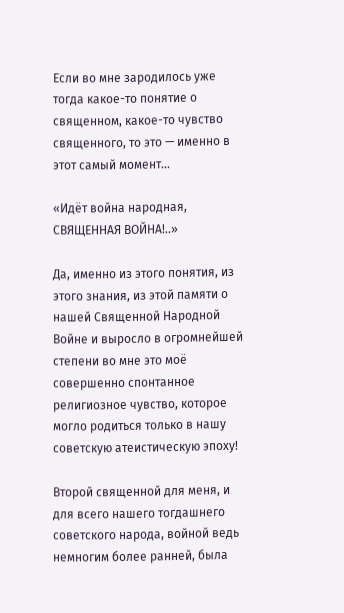Если во мне зародилось уже тогда какое-то понятие о священном, какое-то чувство священного, то это — именно в этот самый момент...

«Идёт война народная, СВЯЩЕННАЯ ВОЙНА!..»

Да, именно из этого понятия, из этого знания, из этой памяти о нашей Священной Народной Войне и выросло в огромнейшей степени во мне это моё совершенно спонтанное религиозное чувство, которое могло родиться только в нашу советскую атеистическую эпоху!

Второй священной для меня, и для всего нашего тогдашнего советского народа, войной ведь немногим более ранней, была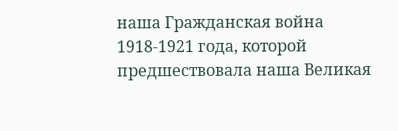наша Гражданская война 1918-1921 года, которой предшествовала наша Великая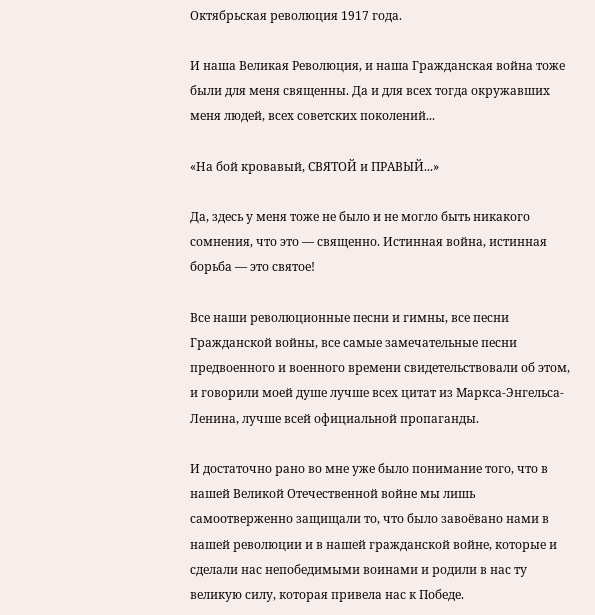Октябрьская революция 1917 года.

И наша Великая Революция, и наша Гражданская война тоже были для меня священны. Да и для всех тогда окружавших меня людей, всех советских поколений...

«На бой кровавый, СВЯТОЙ и ПРАВЫЙ...»

Да, здесь у меня тоже не было и не могло быть никакого сомнения, что это — священно. Истинная война, истинная борьба — это святое!

Все наши революционные песни и гимны, все песни Гражданской войны, все самые замечательные песни предвоенного и военного времени свидетельствовали об этом, и говорили моей душе лучше всех цитат из Маркса-Энгельса-Ленина, лучше всей официальной пропаганды.

И достаточно рано во мне уже было понимание того, что в нашей Великой Отечественной войне мы лишь самоотверженно защищали то, что было завоёвано нами в нашей революции и в нашей гражданской войне, которые и сделали нас непобедимыми воинами и родили в нас ту великую силу, которая привела нас к Победе.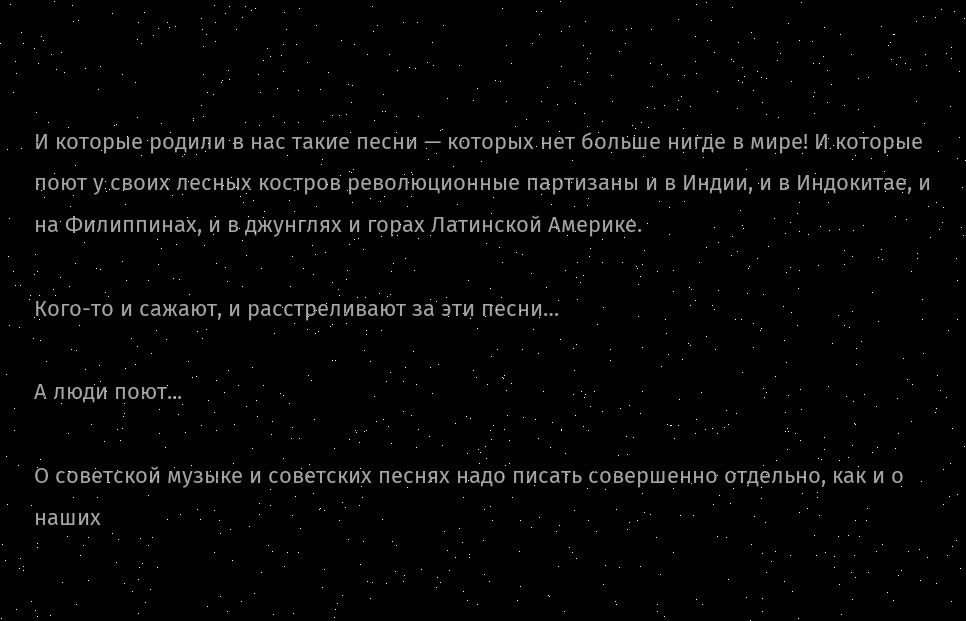И которые родили в нас такие песни — которых нет больше нигде в мире! И которые поют у своих лесных костров революционные партизаны и в Индии, и в Индокитае, и на Филиппинах, и в джунглях и горах Латинской Америке.

Кого-то и сажают, и расстреливают за эти песни…

А люди поют...

О советской музыке и советских песнях надо писать совершенно отдельно, как и о наших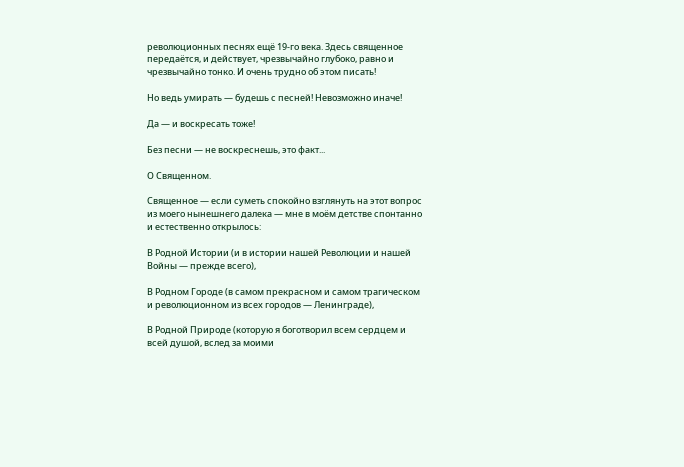революционных песнях ещё 19-го века. Здесь священное передаётся, и действует, чрезвычайно глубоко, равно и чрезвычайно тонко. И очень трудно об этом писать!

Но ведь умирать — будешь с песней! Невозможно иначе!

Да — и воскресать тоже!

Без песни — не воскреснешь, это факт...

О Священном.

Священное — если суметь спокойно взглянуть на этот вопрос из моего нынешнего далека — мне в моём детстве спонтанно и естественно открылось:

В Родной Истории (и в истории нашей Революции и нашей Войны — прежде всего),

В Родном Городе (в самом прекрасном и самом трагическом и революционном из всех городов — Ленинграде),

В Родной Природе (которую я боготворил всем сердцем и всей душой, вслед за моими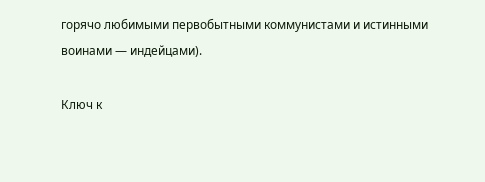горячо любимыми первобытными коммунистами и истинными воинами — индейцами).

Ключ к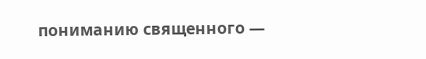пониманию священного —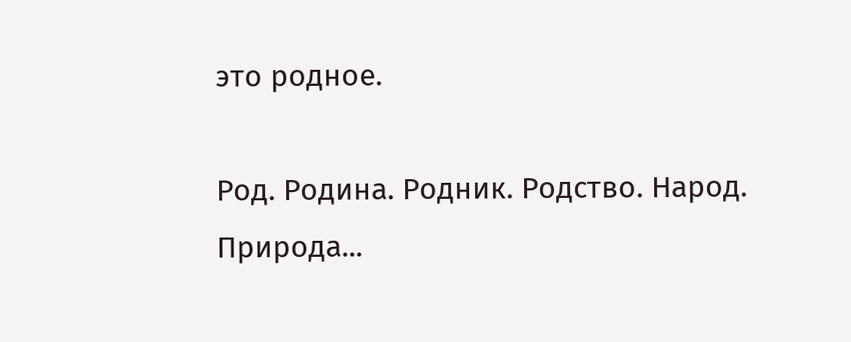это родное.

Род. Родина. Родник. Родство. Народ. Природа...